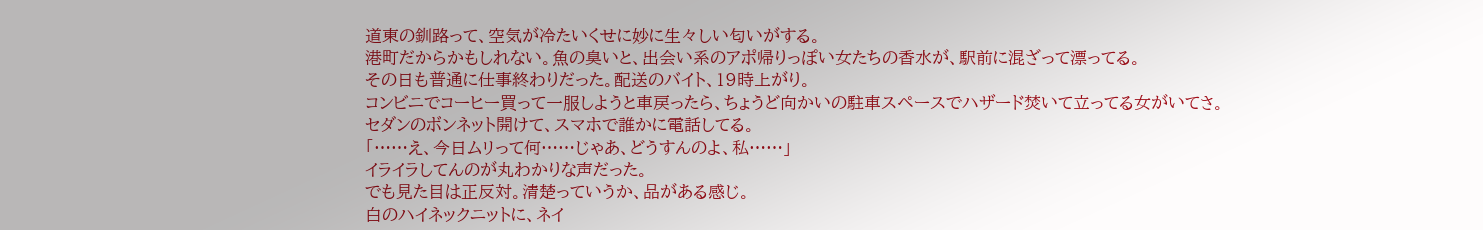道東の釧路って、空気が冷たいくせに妙に生々しい匂いがする。
港町だからかもしれない。魚の臭いと、出会い系のアポ帰りっぽい女たちの香水が、駅前に混ざって漂ってる。
その日も普通に仕事終わりだった。配送のバイト、19時上がり。
コンビニでコーヒー買って一服しようと車戻ったら、ちょうど向かいの駐車スペースでハザード焚いて立ってる女がいてさ。
セダンのボンネット開けて、スマホで誰かに電話してる。
「……え、今日ムリって何……じゃあ、どうすんのよ、私……」
イライラしてんのが丸わかりな声だった。
でも見た目は正反対。清楚っていうか、品がある感じ。
白のハイネックニットに、ネイ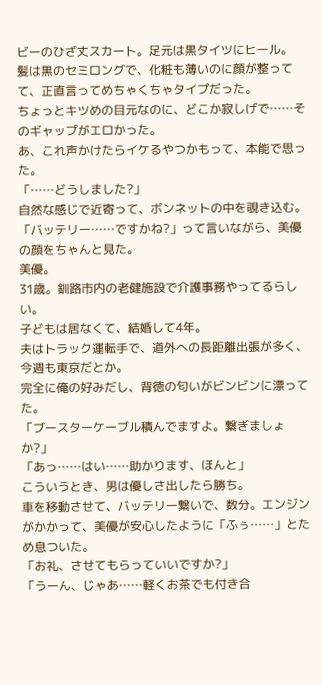ビーのひざ丈スカート。足元は黒タイツにヒール。
髪は黒のセミロングで、化粧も薄いのに顔が整ってて、正直言ってめちゃくちゃタイプだった。
ちょっとキツめの目元なのに、どこか寂しげで……そのギャップがエロかった。
あ、これ声かけたらイケるやつかもって、本能で思った。
「……どうしました?」
自然な感じで近寄って、ボンネットの中を覗き込む。
「バッテリー……ですかね?」って言いながら、美優の顔をちゃんと見た。
美優。
31歳。釧路市内の老健施設で介護事務やってるらしい。
子どもは居なくて、結婚して4年。
夫はトラック運転手で、道外への長距離出張が多く、今週も東京だとか。
完全に俺の好みだし、背徳の匂いがビンビンに漂ってた。
「ブースターケーブル積んでますよ。繋ぎましょか?」
「あっ……はい……助かります、ほんと」
こういうとき、男は優しさ出したら勝ち。
車を移動させて、バッテリー繋いで、数分。エンジンがかかって、美優が安心したように「ふぅ……」とため息ついた。
「お礼、させてもらっていいですか?」
「うーん、じゃあ……軽くお茶でも付き合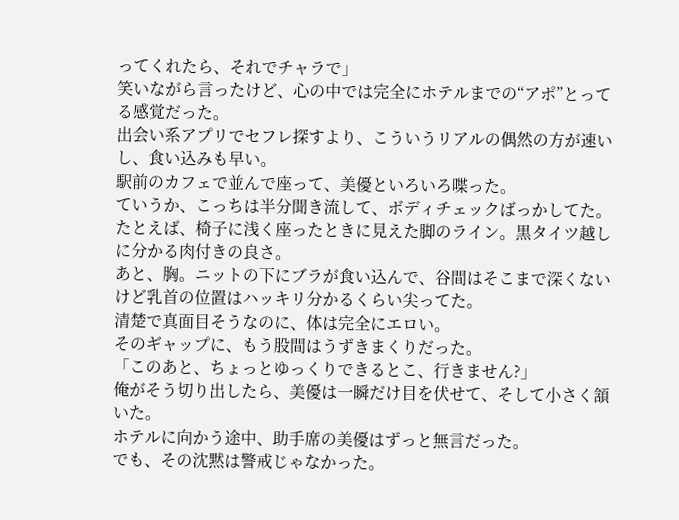ってくれたら、それでチャラで」
笑いながら言ったけど、心の中では完全にホテルまでの“アポ”とってる感覚だった。
出会い系アプリでセフレ探すより、こういうリアルの偶然の方が速いし、食い込みも早い。
駅前のカフェで並んで座って、美優といろいろ喋った。
ていうか、こっちは半分聞き流して、ボディチェックばっかしてた。
たとえば、椅子に浅く座ったときに見えた脚のライン。黒タイツ越しに分かる肉付きの良さ。
あと、胸。ニットの下にブラが食い込んで、谷間はそこまで深くないけど乳首の位置はハッキリ分かるくらい尖ってた。
清楚で真面目そうなのに、体は完全にエロい。
そのギャップに、もう股間はうずきまくりだった。
「このあと、ちょっとゆっくりできるとこ、行きません?」
俺がそう切り出したら、美優は一瞬だけ目を伏せて、そして小さく頷いた。
ホテルに向かう途中、助手席の美優はずっと無言だった。
でも、その沈黙は警戒じゃなかった。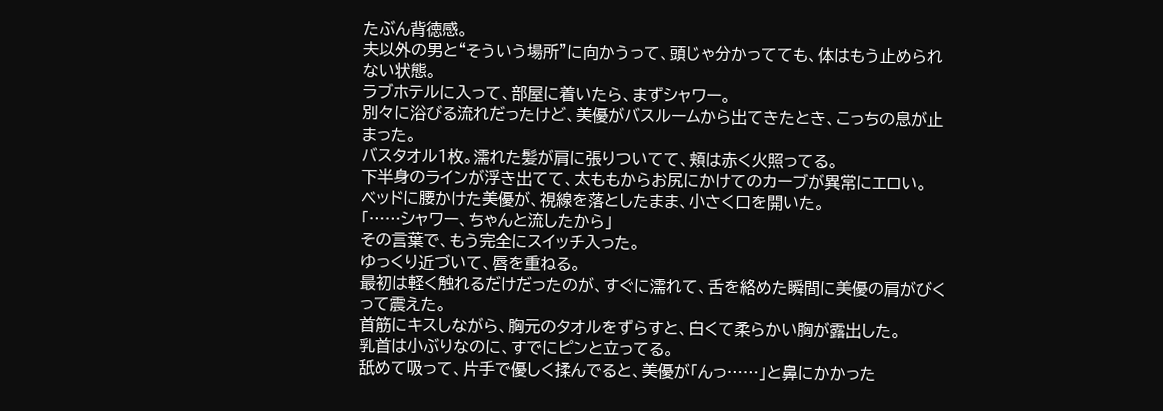たぶん背徳感。
夫以外の男と“そういう場所”に向かうって、頭じゃ分かってても、体はもう止められない状態。
ラブホテルに入って、部屋に着いたら、まずシャワー。
別々に浴びる流れだったけど、美優がバスルームから出てきたとき、こっちの息が止まった。
バスタオル1枚。濡れた髪が肩に張りついてて、頬は赤く火照ってる。
下半身のラインが浮き出てて、太ももからお尻にかけてのカーブが異常にエロい。
ベッドに腰かけた美優が、視線を落としたまま、小さく口を開いた。
「……シャワー、ちゃんと流したから」
その言葉で、もう完全にスイッチ入った。
ゆっくり近づいて、唇を重ねる。
最初は軽く触れるだけだったのが、すぐに濡れて、舌を絡めた瞬間に美優の肩がびくって震えた。
首筋にキスしながら、胸元のタオルをずらすと、白くて柔らかい胸が露出した。
乳首は小ぶりなのに、すでにピンと立ってる。
舐めて吸って、片手で優しく揉んでると、美優が「んっ……」と鼻にかかった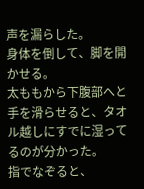声を漏らした。
身体を倒して、脚を開かせる。
太ももから下腹部へと手を滑らせると、タオル越しにすでに湿ってるのが分かった。
指でなぞると、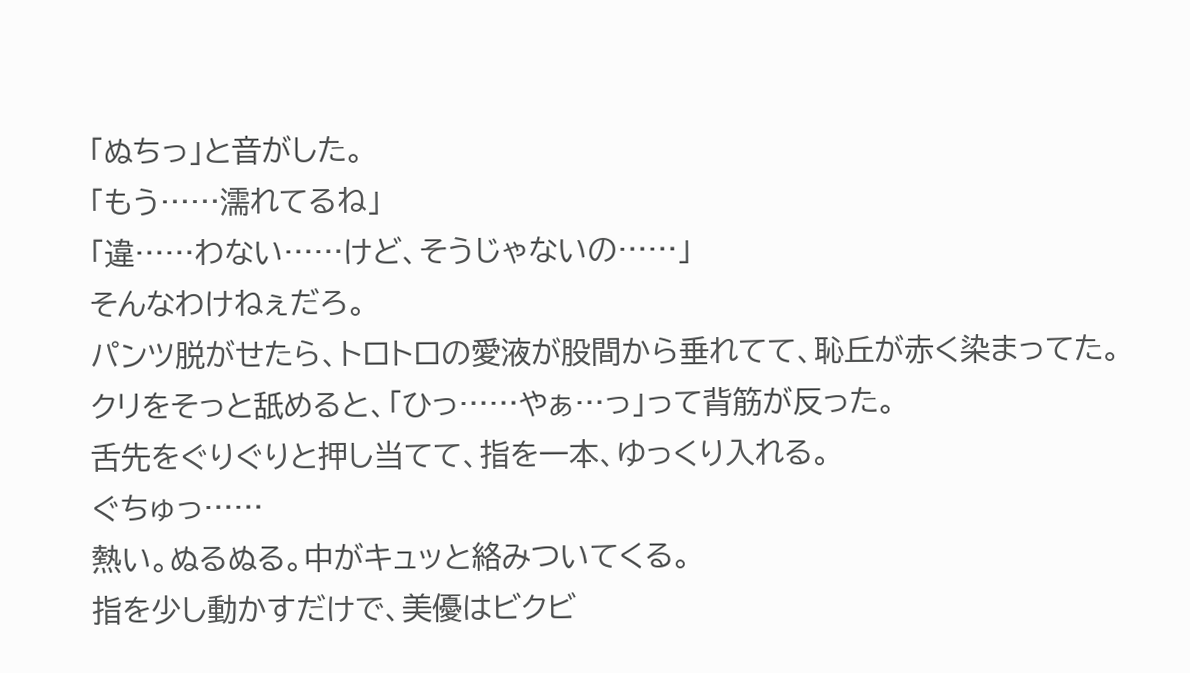「ぬちっ」と音がした。
「もう……濡れてるね」
「違……わない……けど、そうじゃないの……」
そんなわけねぇだろ。
パンツ脱がせたら、トロトロの愛液が股間から垂れてて、恥丘が赤く染まってた。
クリをそっと舐めると、「ひっ……やぁ…っ」って背筋が反った。
舌先をぐりぐりと押し当てて、指を一本、ゆっくり入れる。
ぐちゅっ……
熱い。ぬるぬる。中がキュッと絡みついてくる。
指を少し動かすだけで、美優はビクビ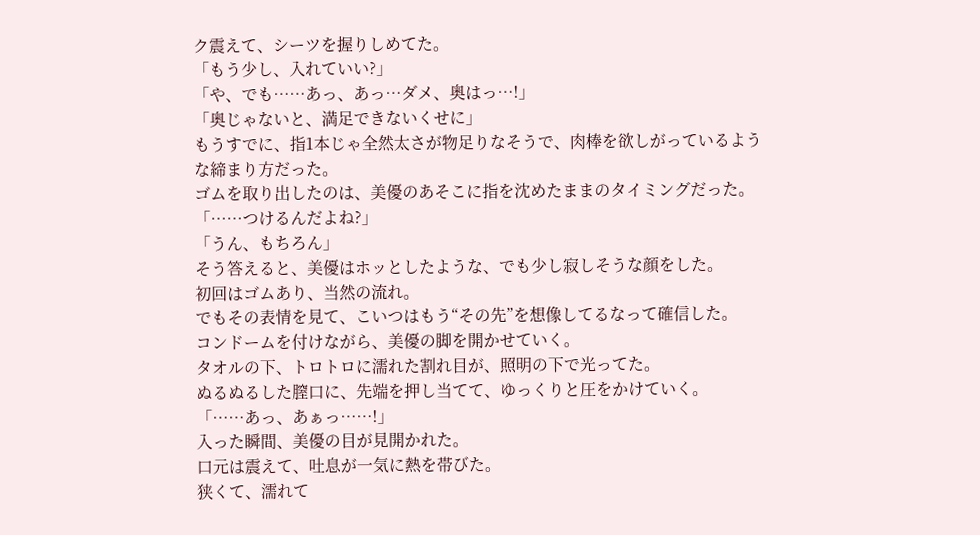ク震えて、シーツを握りしめてた。
「もう少し、入れていい?」
「や、でも……あっ、あっ…ダメ、奥はっ…!」
「奥じゃないと、満足できないくせに」
もうすでに、指1本じゃ全然太さが物足りなそうで、肉棒を欲しがっているような締まり方だった。
ゴムを取り出したのは、美優のあそこに指を沈めたままのタイミングだった。
「……つけるんだよね?」
「うん、もちろん」
そう答えると、美優はホッとしたような、でも少し寂しそうな顔をした。
初回はゴムあり、当然の流れ。
でもその表情を見て、こいつはもう“その先”を想像してるなって確信した。
コンドームを付けながら、美優の脚を開かせていく。
タオルの下、トロトロに濡れた割れ目が、照明の下で光ってた。
ぬるぬるした膣口に、先端を押し当てて、ゆっくりと圧をかけていく。
「……あっ、あぁっ……!」
入った瞬間、美優の目が見開かれた。
口元は震えて、吐息が一気に熱を帯びた。
狭くて、濡れて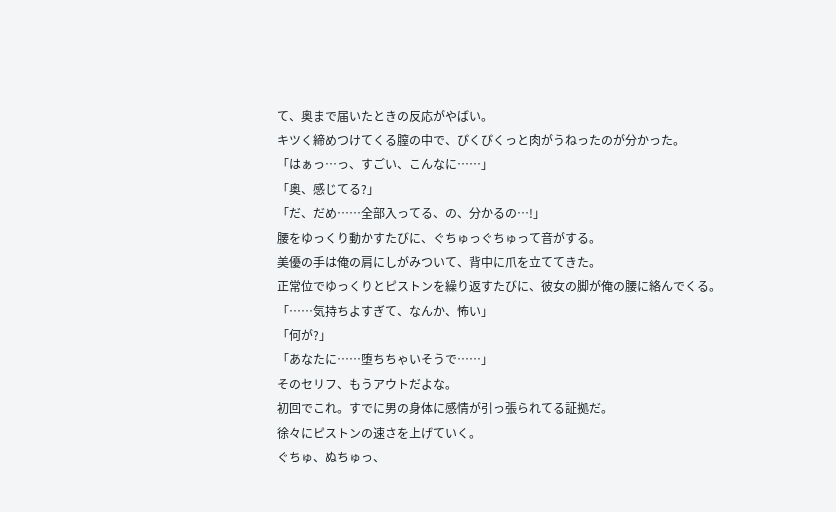て、奥まで届いたときの反応がやばい。
キツく締めつけてくる膣の中で、ぴくぴくっと肉がうねったのが分かった。
「はぁっ…っ、すごい、こんなに……」
「奥、感じてる?」
「だ、だめ……全部入ってる、の、分かるの…!」
腰をゆっくり動かすたびに、ぐちゅっぐちゅって音がする。
美優の手は俺の肩にしがみついて、背中に爪を立ててきた。
正常位でゆっくりとピストンを繰り返すたびに、彼女の脚が俺の腰に絡んでくる。
「……気持ちよすぎて、なんか、怖い」
「何が?」
「あなたに……堕ちちゃいそうで……」
そのセリフ、もうアウトだよな。
初回でこれ。すでに男の身体に感情が引っ張られてる証拠だ。
徐々にピストンの速さを上げていく。
ぐちゅ、ぬちゅっ、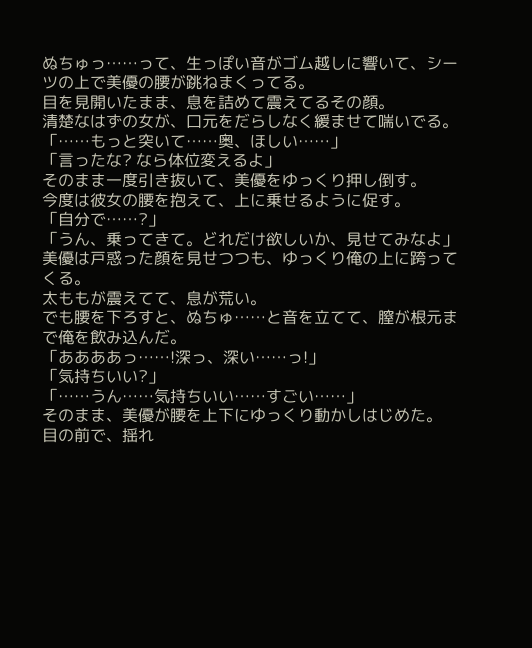ぬちゅっ……って、生っぽい音がゴム越しに響いて、シーツの上で美優の腰が跳ねまくってる。
目を見開いたまま、息を詰めて震えてるその顔。
清楚なはずの女が、口元をだらしなく緩ませて喘いでる。
「……もっと突いて……奥、ほしい……」
「言ったな? なら体位変えるよ」
そのまま一度引き抜いて、美優をゆっくり押し倒す。
今度は彼女の腰を抱えて、上に乗せるように促す。
「自分で……?」
「うん、乗ってきて。どれだけ欲しいか、見せてみなよ」
美優は戸惑った顔を見せつつも、ゆっくり俺の上に跨ってくる。
太ももが震えてて、息が荒い。
でも腰を下ろすと、ぬちゅ……と音を立てて、膣が根元まで俺を飲み込んだ。
「ああああっ……!深っ、深い……っ!」
「気持ちいい?」
「……うん……気持ちいい……すごい……」
そのまま、美優が腰を上下にゆっくり動かしはじめた。
目の前で、揺れ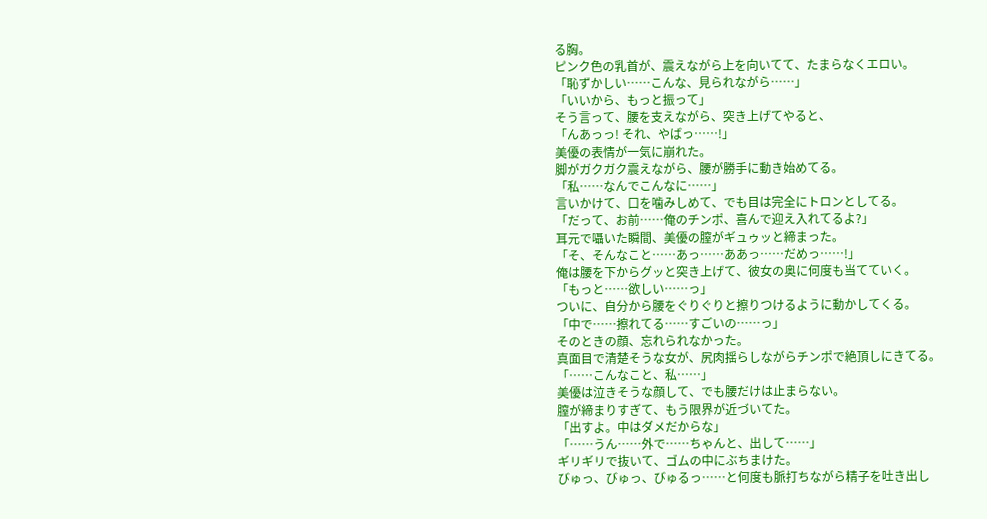る胸。
ピンク色の乳首が、震えながら上を向いてて、たまらなくエロい。
「恥ずかしい……こんな、見られながら……」
「いいから、もっと振って」
そう言って、腰を支えながら、突き上げてやると、
「んあっっ! それ、やばっ……!」
美優の表情が一気に崩れた。
脚がガクガク震えながら、腰が勝手に動き始めてる。
「私……なんでこんなに……」
言いかけて、口を噛みしめて、でも目は完全にトロンとしてる。
「だって、お前……俺のチンポ、喜んで迎え入れてるよ?」
耳元で囁いた瞬間、美優の膣がギュゥッと締まった。
「そ、そんなこと……あっ……ああっ……だめっ……!」
俺は腰を下からグッと突き上げて、彼女の奥に何度も当てていく。
「もっと……欲しい……っ」
ついに、自分から腰をぐりぐりと擦りつけるように動かしてくる。
「中で……擦れてる……すごいの……っ」
そのときの顔、忘れられなかった。
真面目で清楚そうな女が、尻肉揺らしながらチンポで絶頂しにきてる。
「……こんなこと、私……」
美優は泣きそうな顔して、でも腰だけは止まらない。
膣が締まりすぎて、もう限界が近づいてた。
「出すよ。中はダメだからな」
「……うん……外で……ちゃんと、出して……」
ギリギリで抜いて、ゴムの中にぶちまけた。
びゅっ、びゅっ、びゅるっ……と何度も脈打ちながら精子を吐き出し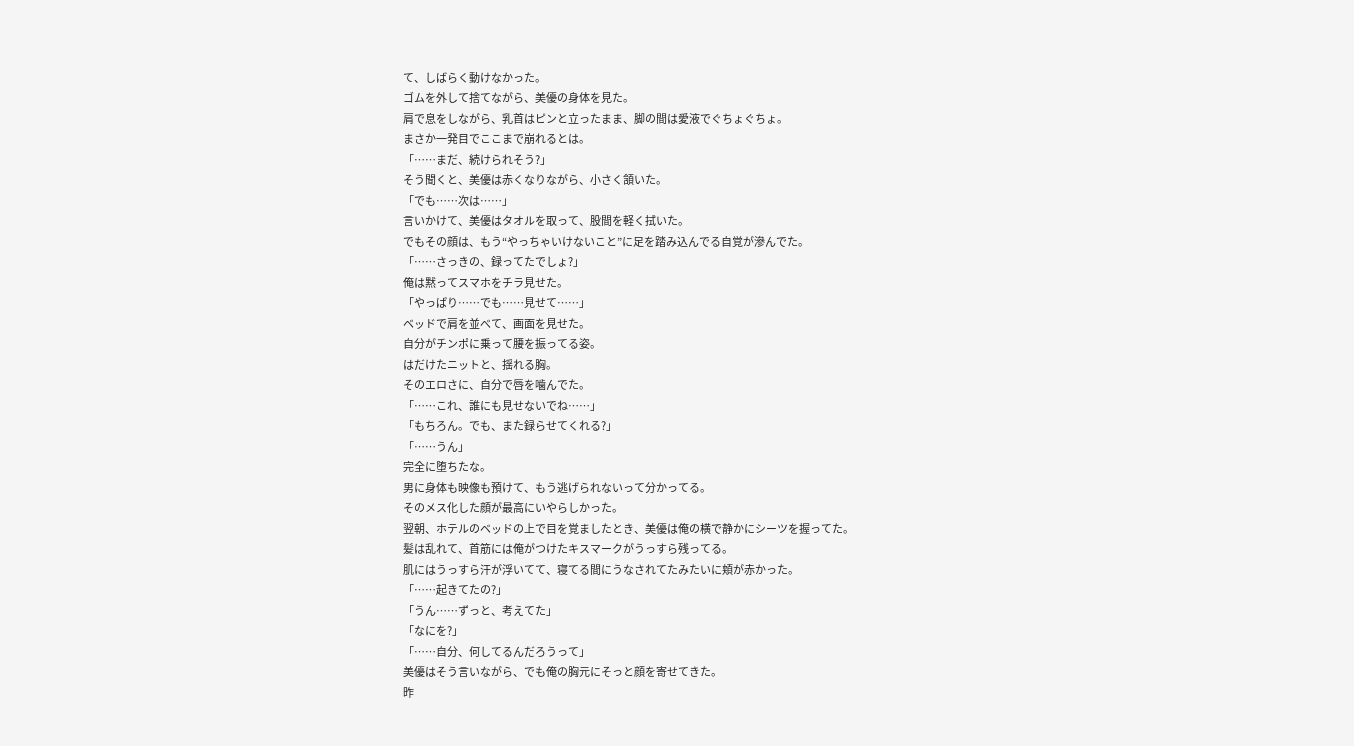て、しばらく動けなかった。
ゴムを外して捨てながら、美優の身体を見た。
肩で息をしながら、乳首はピンと立ったまま、脚の間は愛液でぐちょぐちょ。
まさか一発目でここまで崩れるとは。
「……まだ、続けられそう?」
そう聞くと、美優は赤くなりながら、小さく頷いた。
「でも……次は……」
言いかけて、美優はタオルを取って、股間を軽く拭いた。
でもその顔は、もう“やっちゃいけないこと”に足を踏み込んでる自覚が滲んでた。
「……さっきの、録ってたでしょ?」
俺は黙ってスマホをチラ見せた。
「やっぱり……でも……見せて……」
ベッドで肩を並べて、画面を見せた。
自分がチンポに乗って腰を振ってる姿。
はだけたニットと、揺れる胸。
そのエロさに、自分で唇を噛んでた。
「……これ、誰にも見せないでね……」
「もちろん。でも、また録らせてくれる?」
「……うん」
完全に堕ちたな。
男に身体も映像も預けて、もう逃げられないって分かってる。
そのメス化した顔が最高にいやらしかった。
翌朝、ホテルのベッドの上で目を覚ましたとき、美優は俺の横で静かにシーツを握ってた。
髪は乱れて、首筋には俺がつけたキスマークがうっすら残ってる。
肌にはうっすら汗が浮いてて、寝てる間にうなされてたみたいに頬が赤かった。
「……起きてたの?」
「うん……ずっと、考えてた」
「なにを?」
「……自分、何してるんだろうって」
美優はそう言いながら、でも俺の胸元にそっと顔を寄せてきた。
昨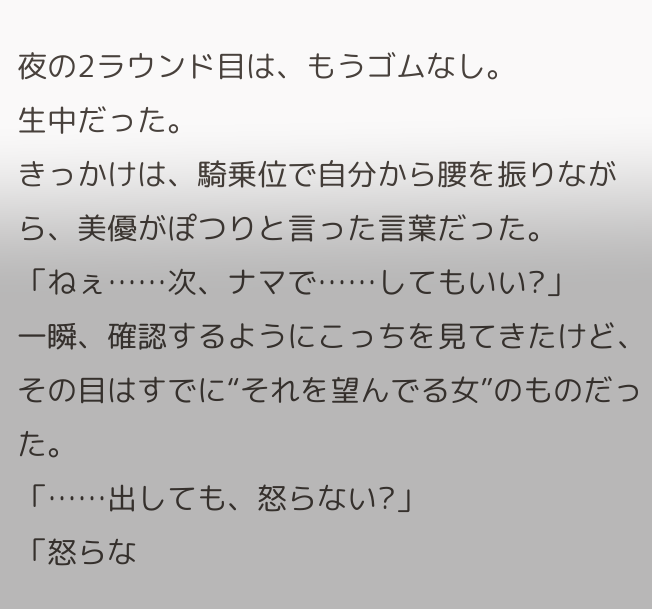夜の2ラウンド目は、もうゴムなし。
生中だった。
きっかけは、騎乗位で自分から腰を振りながら、美優がぽつりと言った言葉だった。
「ねぇ……次、ナマで……してもいい?」
一瞬、確認するようにこっちを見てきたけど、その目はすでに“それを望んでる女”のものだった。
「……出しても、怒らない?」
「怒らな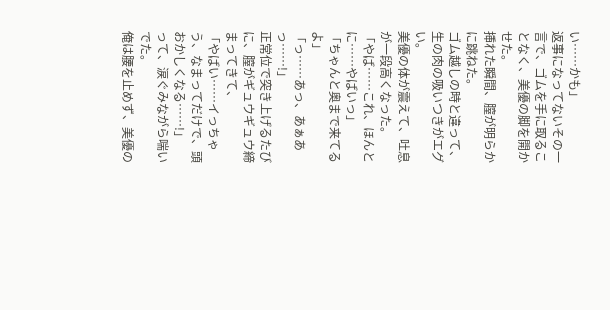い……かも」
返事になってないその一言で、ゴムを手に取ることなく、美優の脚を開かせた。
挿れた瞬間、膣が明らかに跳ねた。
ゴム越しの時と違って、生の肉の吸いつきがエグい。
美優の体が震えて、吐息が一段高くなった。
「やば……これ、ほんとに……やばいっ」
「ちゃんと奥まで来てるよ」
「っ……あっ、あぁあっ……!」
正常位で突き上げるたびに、膣がギュウギュウ締まってきて、
「やばい……イっちゃう、なまってだけで、頭おかしくなる……!」
って、涙ぐみながら喘いでた。
俺は腰を止めず、美優の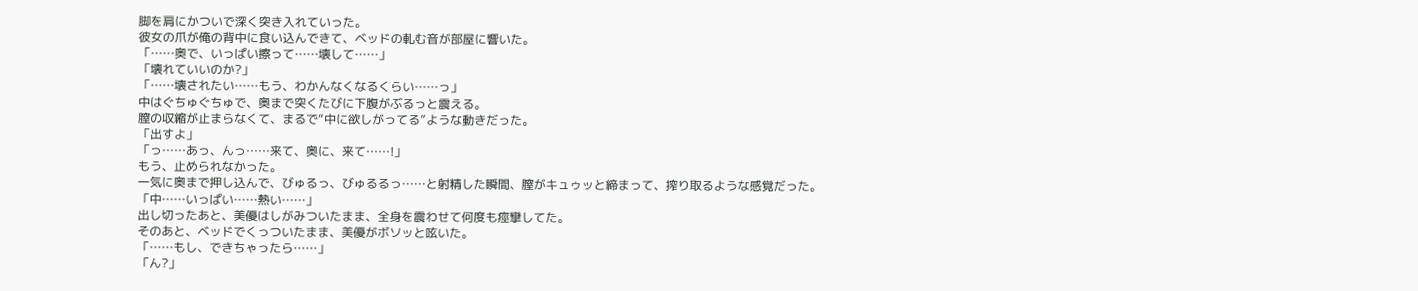脚を肩にかついで深く突き入れていった。
彼女の爪が俺の背中に食い込んできて、ベッドの軋む音が部屋に響いた。
「……奥で、いっぱい擦って……壊して……」
「壊れていいのか?」
「……壊されたい……もう、わかんなくなるくらい……っ」
中はぐちゅぐちゅで、奥まで突くたびに下腹がぶるっと震える。
膣の収縮が止まらなくて、まるで“中に欲しがってる”ような動きだった。
「出すよ」
「っ……あっ、んっ……来て、奥に、来て……!」
もう、止められなかった。
一気に奥まで押し込んで、びゅるっ、びゅるるっ……と射精した瞬間、膣がキュゥッと締まって、搾り取るような感覚だった。
「中……いっぱい……熱い……」
出し切ったあと、美優はしがみついたまま、全身を震わせて何度も痙攣してた。
そのあと、ベッドでくっついたまま、美優がボソッと呟いた。
「……もし、できちゃったら……」
「ん?」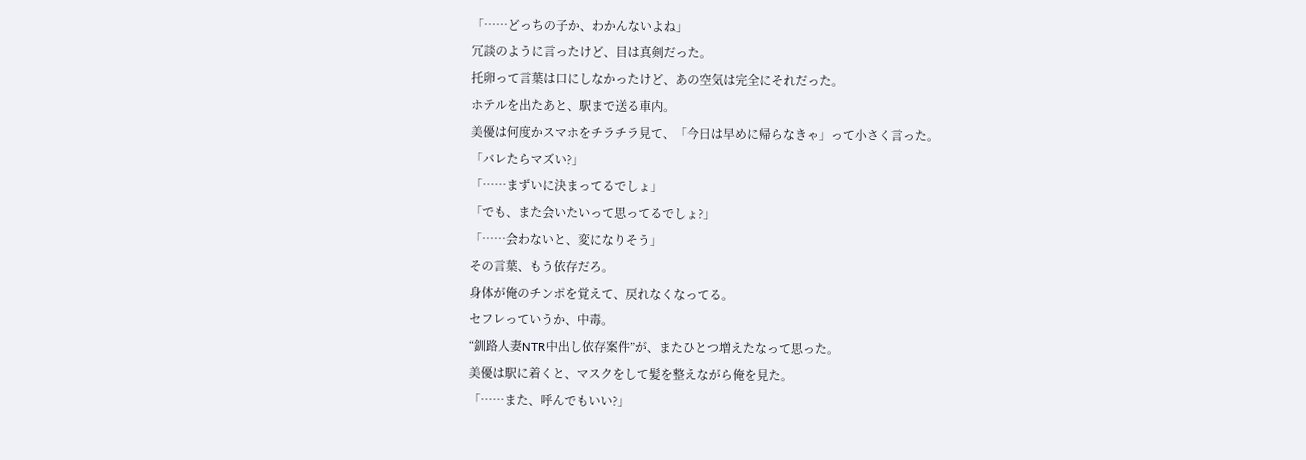「……どっちの子か、わかんないよね」
冗談のように言ったけど、目は真剣だった。
托卵って言葉は口にしなかったけど、あの空気は完全にそれだった。
ホテルを出たあと、駅まで送る車内。
美優は何度かスマホをチラチラ見て、「今日は早めに帰らなきゃ」って小さく言った。
「バレたらマズい?」
「……まずいに決まってるでしょ」
「でも、また会いたいって思ってるでしょ?」
「……会わないと、変になりそう」
その言葉、もう依存だろ。
身体が俺のチンポを覚えて、戻れなくなってる。
セフレっていうか、中毒。
“釧路人妻NTR中出し依存案件”が、またひとつ増えたなって思った。
美優は駅に着くと、マスクをして髪を整えながら俺を見た。
「……また、呼んでもいい?」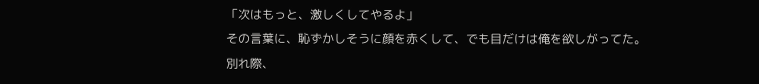「次はもっと、激しくしてやるよ」
その言葉に、恥ずかしそうに顔を赤くして、でも目だけは俺を欲しがってた。
別れ際、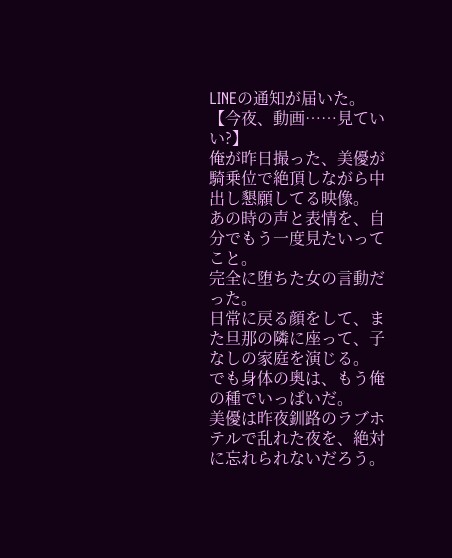LINEの通知が届いた。
【今夜、動画……見ていい?】
俺が昨日撮った、美優が騎乗位で絶頂しながら中出し懇願してる映像。
あの時の声と表情を、自分でもう一度見たいってこと。
完全に堕ちた女の言動だった。
日常に戻る顔をして、また旦那の隣に座って、子なしの家庭を演じる。
でも身体の奥は、もう俺の種でいっぱいだ。
美優は昨夜釧路のラブホテルで乱れた夜を、絶対に忘れられないだろう。